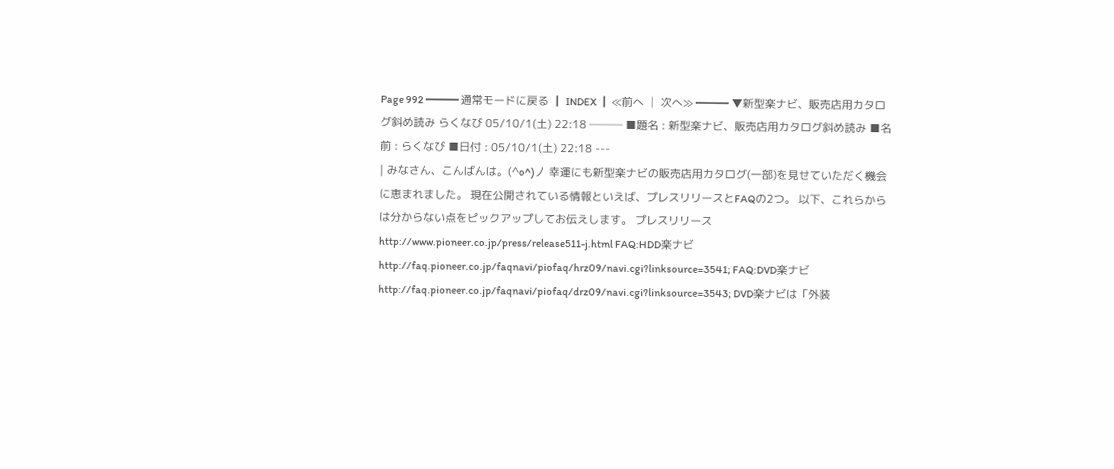Page 992 ━━━ 通常モードに戻る ┃ INDEX ┃ ≪前へ │ 次へ≫ ━━━ ▼新型楽ナビ、販売店用カタログ斜め読み らくなび 05/10/1(土) 22:18 ─── ■題名 : 新型楽ナビ、販売店用カタログ斜め読み ■名前 : らくなび ■日付 : 05/10/1(土) 22:18 ---
| みなさん、こんばんは。(^o^)丿 幸運にも新型楽ナビの販売店用カタログ(一部)を見せていただく機会に恵まれました。 現在公開されている情報といえば、プレスリリースとFAQの2つ。 以下、これらからは分からない点をピックアップしてお伝えします。 プレスリリース http://www.pioneer.co.jp/press/release511-j.html FAQ:HDD楽ナビ http://faq.pioneer.co.jp/faqnavi/piofaq/hrz09/navi.cgi?linksource=3541; FAQ:DVD楽ナビ http://faq.pioneer.co.jp/faqnavi/piofaq/drz09/navi.cgi?linksource=3543; DVD楽ナビは「外装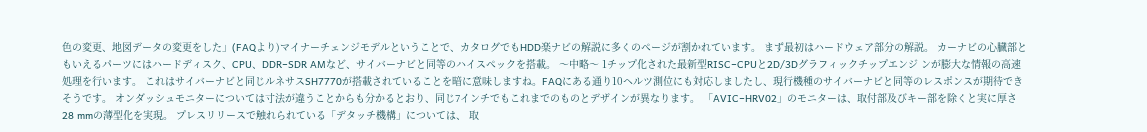色の変更、地図データの変更をした」(FAQより)マイナーチェンジモデルということで、カタログでもHDD楽ナビの解説に多くのページが割かれています。 まず最初はハードウェア部分の解説。 カーナビの心臓部ともいえるパーツにはハードディスク、CPU、DDR−SDR AMなど、サイバーナビと同等のハイスペックを搭載。 〜中略〜 1チップ化された最新型RISC−CPUと2D/3Dグラフィックチップエンジ ンが膨大な情報の高速処理を行います。 これはサイバーナビと同じルネサスSH7770が搭載されていることを暗に意味しますね。FAQにある通り10ヘルツ測位にも対応しましたし、現行機種のサイバーナビと同等のレスポンスが期待できそうです。 オンダッシュモニターについては寸法が違うことからも分かるとおり、同じ7インチでもこれまでのものとデザインが異なります。 「AVIC−HRV02」のモニターは、取付部及びキー部を除くと実に厚さ28 mmの薄型化を実現。 プレスリリースで触れられている「デタッチ機構」については、 取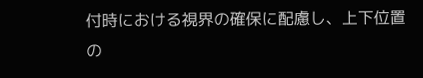付時における視界の確保に配慮し、上下位置の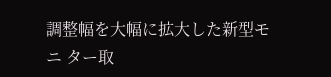調整幅を大幅に拡大した新型モニ ター取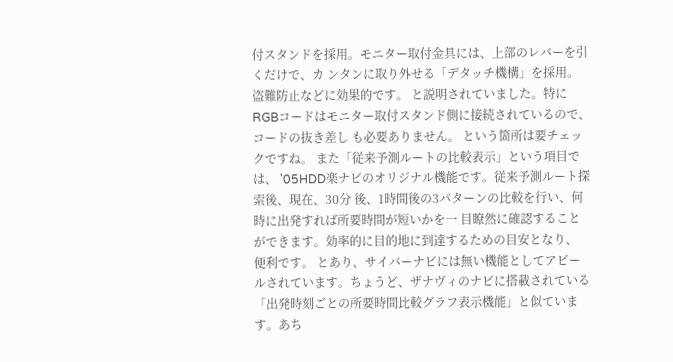付スタンドを採用。モニター取付金具には、上部のレバーを引くだけで、カ ンタンに取り外せる「デタッチ機構」を採用。盗難防止などに効果的です。 と説明されていました。特に RGBコードはモニター取付スタンド側に接続されているので、コードの抜き差し も必要ありません。 という箇所は要チェックですね。 また「従来予測ルートの比較表示」という項目では、 '05HDD楽ナビのオリジナル機能です。従来予測ルート探索後、現在、30分 後、1時間後の3パターンの比較を行い、何時に出発すれば所要時間が短いかを一 目瞭然に確認することができます。効率的に目的地に到達するための目安となり、 便利です。 とあり、サイバーナビには無い機能としてアピールされています。ちょうど、ザナヴィのナビに搭載されている「出発時刻ごとの所要時間比較グラフ表示機能」と似ています。あち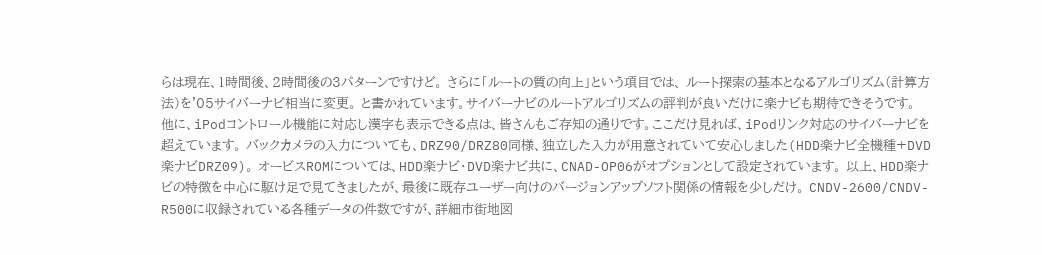らは現在、1時間後、2時間後の3パターンですけど。 さらに「ルートの質の向上」という項目では、 ルート探索の基本となるアルゴリズム(計算方法)を'05サイバーナビ相当に変更。 と書かれています。サイバーナビのルートアルゴリズムの評判が良いだけに楽ナビも期待できそうです。 他に、iPodコントロール機能に対応し漢字も表示できる点は、皆さんもご存知の通りです。ここだけ見れば、iPodリンク対応のサイバーナビを超えています。 バックカメラの入力についても、DRZ90/DRZ80同様、独立した入力が用意されていて安心しました(HDD楽ナビ全機種+DVD楽ナビDRZ09)。 オービスROMについては、HDD楽ナビ・DVD楽ナビ共に、CNAD-OP06がオプションとして設定されています。 以上、HDD楽ナビの特徴を中心に駆け足で見てきましたが、最後に既存ユーザー向けのバージョンアップソフト関係の情報を少しだけ。 CNDV-2600/CNDV-R500に収録されている各種データの件数ですが、詳細市街地図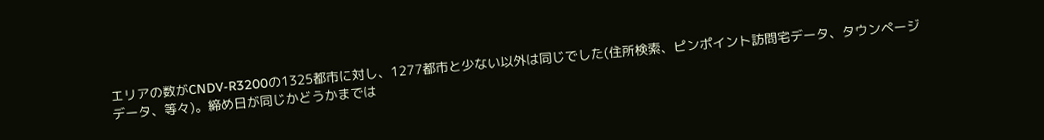エリアの数がCNDV-R3200の1325都市に対し、1277都市と少ない以外は同じでした(住所検索、ピンポイント訪問宅データ、タウンページデータ、等々)。締め日が同じかどうかまでは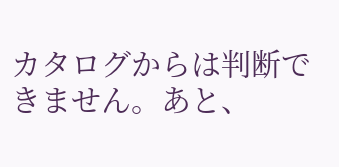カタログからは判断できません。あと、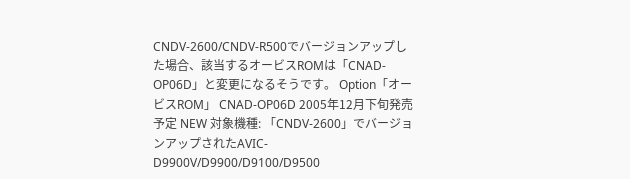CNDV-2600/CNDV-R500でバージョンアップした場合、該当するオービスROMは「CNAD-OP06D」と変更になるそうです。 Option「オービスROM」 CNAD-OP06D 2005年12月下旬発売予定 NEW 対象機種: 「CNDV-2600」でバージョンアップされたAVIC-D9900V/D9900/D9100/D9500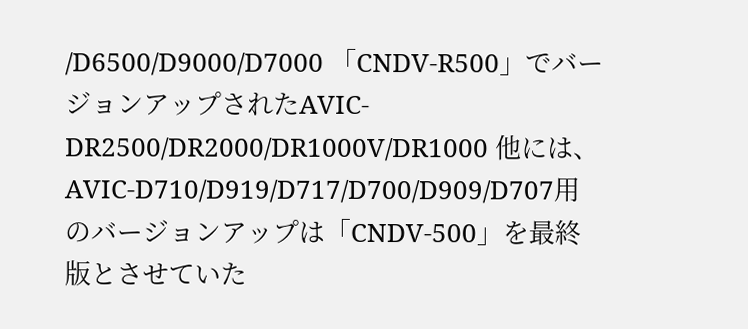/D6500/D9000/D7000 「CNDV-R500」でバージョンアップされたAVIC-DR2500/DR2000/DR1000V/DR1000 他には、 AVIC-D710/D919/D717/D700/D909/D707用のバージョンアップは「CNDV-500」を最終 版とさせていた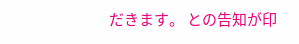だきます。 との告知が印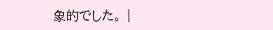象的でした。 |